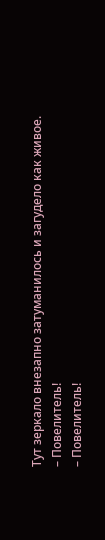Тут зеркало внезапно затуманилось и загудело как живое.
– Повелитель!
– Повелитель!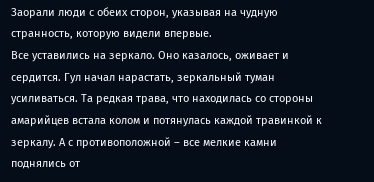Заорали люди с обеих сторон, указывая на чудную странность, которую видели впервые.
Все уставились на зеркало. Оно казалось, оживает и сердится. Гул начал нарастать, зеркальный туман усиливаться. Та редкая трава, что находилась со стороны амарийцев встала колом и потянулась каждой травинкой к зеркалу. А с противоположной – все мелкие камни поднялись от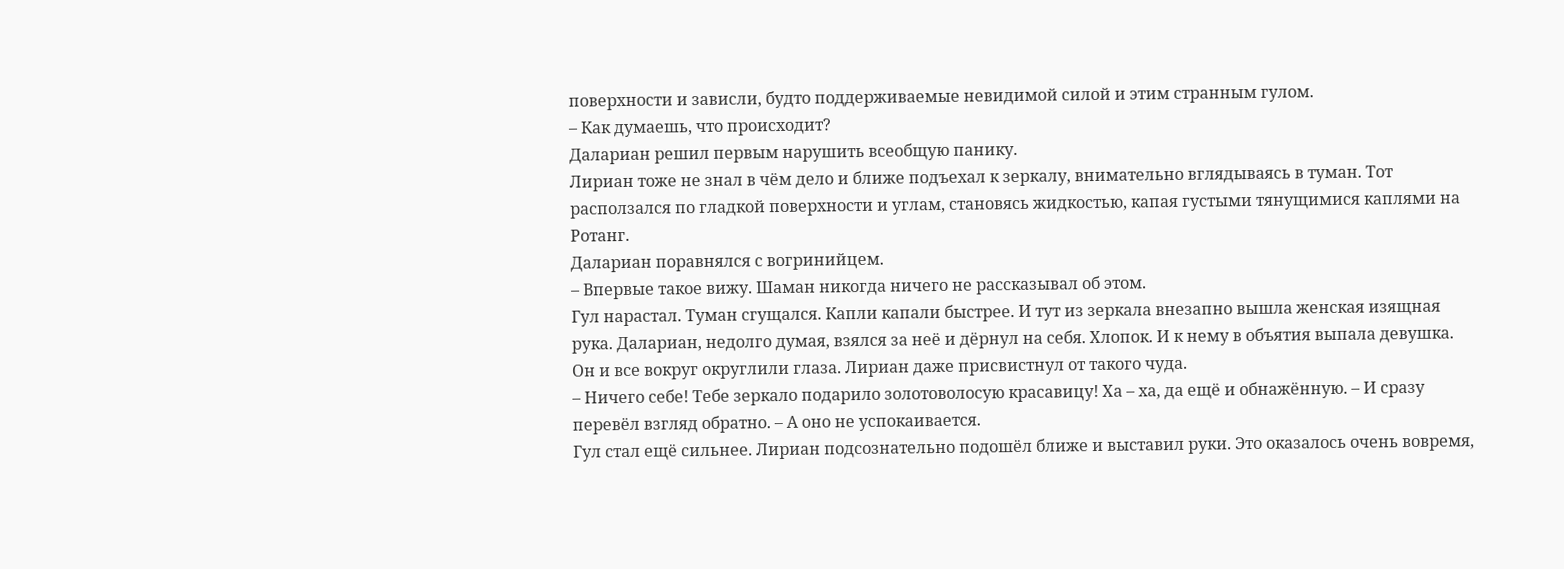поверхности и зависли, будто поддерживаемые невидимой силой и этим странным гулом.
– Как думаешь, что происходит?
Далариан решил первым нарушить всеобщую панику.
Лириан тоже не знал в чём дело и ближе подъехал к зеркалу, внимательно вглядываясь в туман. Тот расползался по гладкой поверхности и углам, становясь жидкостью, капая густыми тянущимися каплями на Ротанг.
Далариан поравнялся с вогринийцем.
– Впервые такое вижу. Шаман никогда ничего не рассказывал об этом.
Гул нарастал. Туман сгущался. Капли капали быстрее. И тут из зеркала внезапно вышла женская изящная рука. Далариан, недолго думая, взялся за неё и дёрнул на себя. Хлопок. И к нему в объятия выпала девушка. Он и все вокруг округлили глаза. Лириан даже присвистнул от такого чуда.
– Ничего себе! Тебе зеркало подарило золотоволосую красавицу! Ха – ха, да ещё и обнажённую. – И сразу перевёл взгляд обратно. – А оно не успокаивается.
Гул стал ещё сильнее. Лириан подсознательно подошёл ближе и выставил руки. Это оказалось очень вовремя,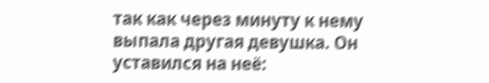так как через минуту к нему выпала другая девушка. Он уставился на неё: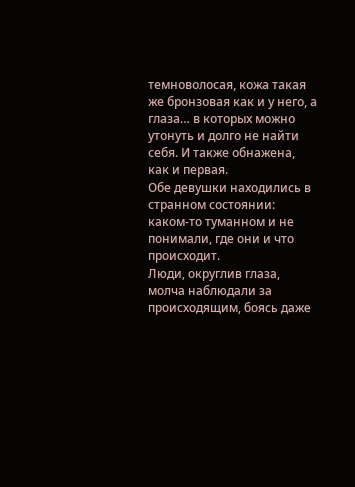темноволосая, кожа такая же бронзовая как и у него, а глаза… в которых можно утонуть и долго не найти себя. И также обнажена, как и первая.
Обе девушки находились в странном состоянии: каком-то туманном и не понимали, где они и что происходит.
Люди, округлив глаза, молча наблюдали за происходящим, боясь даже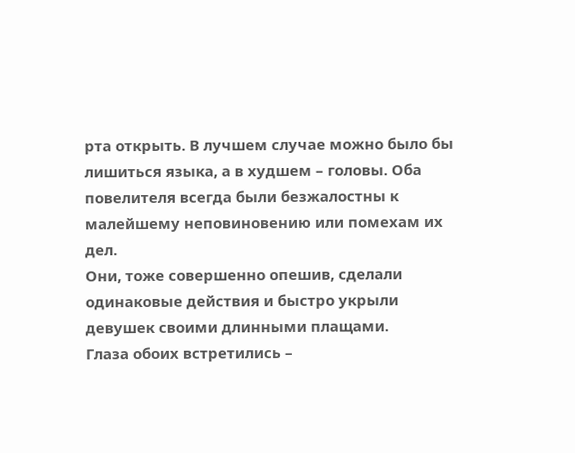рта открыть. В лучшем случае можно было бы лишиться языка, а в худшем – головы. Оба повелителя всегда были безжалостны к малейшему неповиновению или помехам их дел.
Они, тоже совершенно опешив, сделали одинаковые действия и быстро укрыли девушек своими длинными плащами.
Глаза обоих встретились –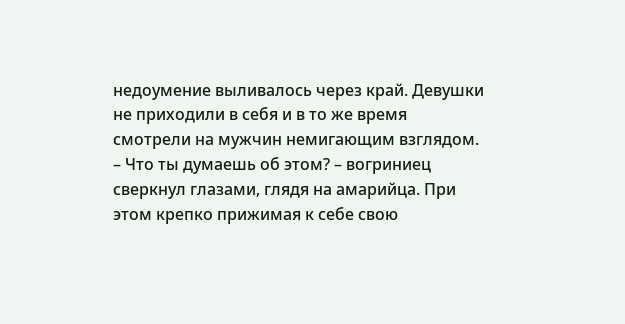недоумение выливалось через край. Девушки не приходили в себя и в то же время смотрели на мужчин немигающим взглядом.
– Что ты думаешь об этом? – вогриниец сверкнул глазами, глядя на амарийца. При этом крепко прижимая к себе свою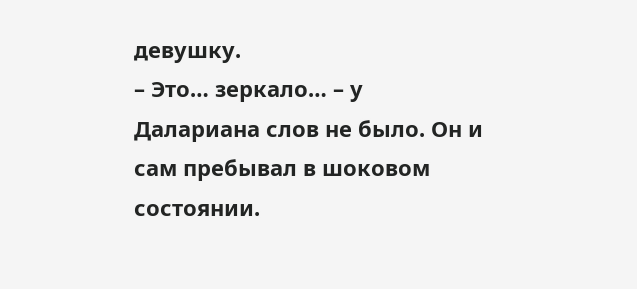девушку.
– Это… зеркало… – у Далариана слов не было. Он и сам пребывал в шоковом состоянии.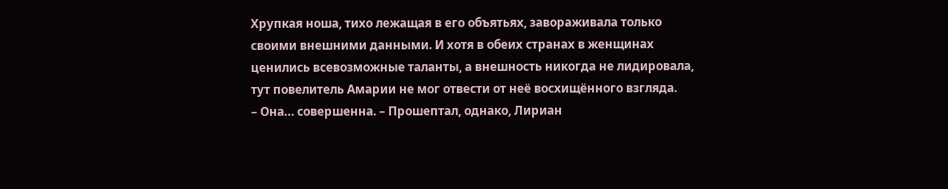Хрупкая ноша, тихо лежащая в его объятьях, завораживала только своими внешними данными. И хотя в обеих странах в женщинах ценились всевозможные таланты, а внешность никогда не лидировала, тут повелитель Амарии не мог отвести от неё восхищённого взгляда.
– Она… совершенна. – Прошептал, однако, Лириан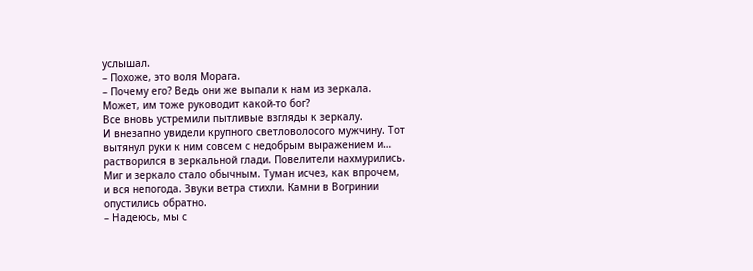услышал.
– Похоже, это воля Морага.
– Почему его? Ведь они же выпали к нам из зеркала. Может, им тоже руководит какой-то бог?
Все вновь устремили пытливые взгляды к зеркалу.
И внезапно увидели крупного светловолосого мужчину. Тот вытянул руки к ним совсем с недобрым выражением и… растворился в зеркальной глади. Повелители нахмурились.
Миг и зеркало стало обычным. Туман исчез, как впрочем, и вся непогода. Звуки ветра стихли. Камни в Вогринии опустились обратно.
– Надеюсь, мы с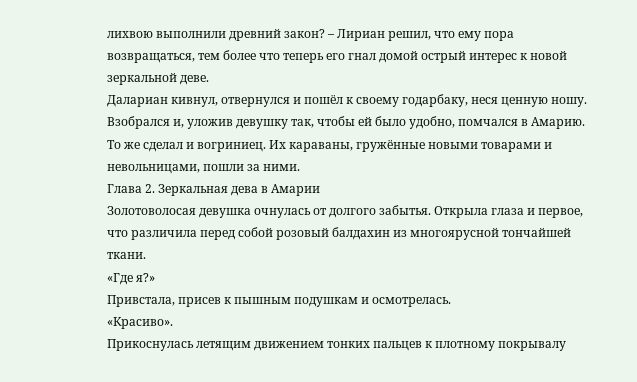лихвою выполнили древний закон? – Лириан решил, что ему пора возвращаться, тем более что теперь его гнал домой острый интерес к новой зеркальной деве.
Далариан кивнул, отвернулся и пошёл к своему годарбаку, неся ценную ношу. Взобрался и, уложив девушку так, чтобы ей было удобно, помчался в Амарию.
То же сделал и вогриниец. Их караваны, гружённые новыми товарами и невольницами, пошли за ними.
Глава 2. Зеркальная дева в Амарии
Золотоволосая девушка очнулась от долгого забытья. Открыла глаза и первое, что различила перед собой розовый балдахин из многоярусной тончайшей ткани.
«Где я?»
Привстала, присев к пышным подушкам и осмотрелась.
«Красиво».
Прикоснулась летящим движением тонких пальцев к плотному покрывалу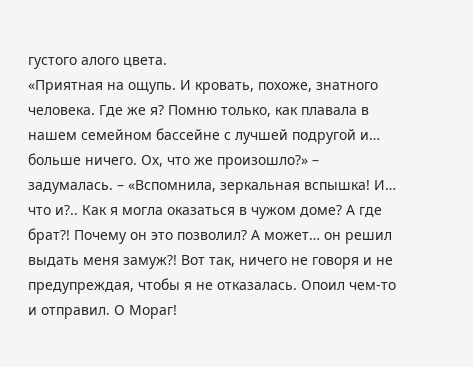густого алого цвета.
«Приятная на ощупь. И кровать, похоже, знатного человека. Где же я? Помню только, как плавала в нашем семейном бассейне с лучшей подругой и… больше ничего. Ох, что же произошло?» – задумалась. – «Вспомнила, зеркальная вспышка! И… что и?.. Как я могла оказаться в чужом доме? А где брат?! Почему он это позволил? А может… он решил выдать меня замуж?! Вот так, ничего не говоря и не предупреждая, чтобы я не отказалась. Опоил чем-то и отправил. О Мораг!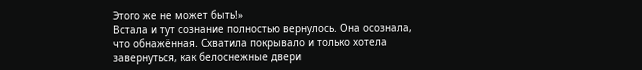Этого же не может быть!»
Встала и тут сознание полностью вернулось. Она осознала, что обнажённая. Схватила покрывало и только хотела завернуться, как белоснежные двери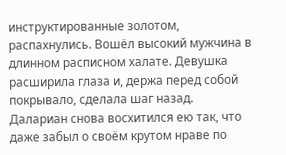инструктированные золотом, распахнулись. Вошёл высокий мужчина в длинном расписном халате. Девушка расширила глаза и, держа перед собой покрывало, сделала шаг назад.
Далариан снова восхитился ею так, что даже забыл о своём крутом нраве по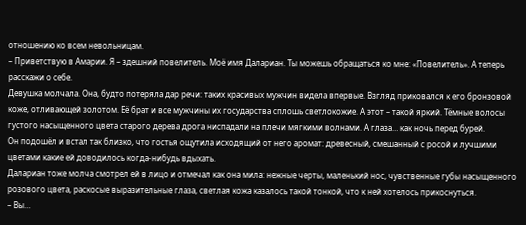отношению ко всем невольницам.
– Приветствую в Амарии. Я – здешний повелитель. Моё имя Далариан. Ты можешь обращаться ко мне: «Повелитель». А теперь расскажи о себе.
Девушка молчала. Она, будто потеряла дар речи: таких красивых мужчин видела впервые. Взгляд приковался к его бронзовой коже, отливающей золотом. Её брат и все мужчины их государства сплошь светлокожие. А этот – такой яркий. Тёмные волосы густого насыщенного цвета старого дерева дрога ниспадали на плечи мягкими волнами. А глаза… как ночь перед бурей.
Он подошёл и встал так близко, что гостья ощутила исходящий от него аромат: древесный, смешанный с росой и лучшими цветами какие ей доводилось когда-нибудь вдыхать.
Далариан тоже молча смотрел ей в лицо и отмечал как она мила: нежные черты, маленький нос, чувственные губы насыщенного розового цвета, раскосые выразительные глаза, светлая кожа казалось такой тонкой, что к ней хотелось прикоснуться.
– Вы…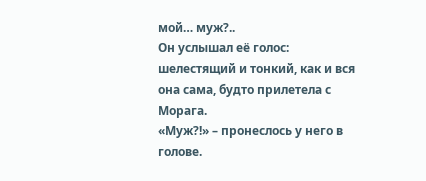мой… муж?..
Он услышал её голос: шелестящий и тонкий, как и вся она сама, будто прилетела с Морага.
«Муж?!» – пронеслось у него в голове.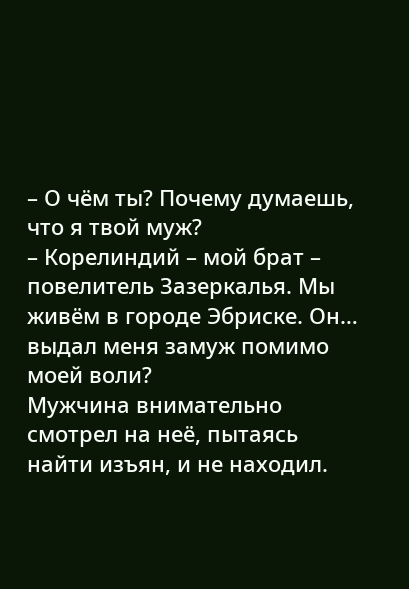– О чём ты? Почему думаешь, что я твой муж?
– Корелиндий – мой брат – повелитель Зазеркалья. Мы живём в городе Эбриске. Он… выдал меня замуж помимо моей воли?
Мужчина внимательно смотрел на неё, пытаясь найти изъян, и не находил.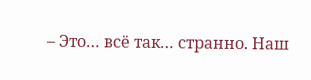– Это… всё так… странно. Наш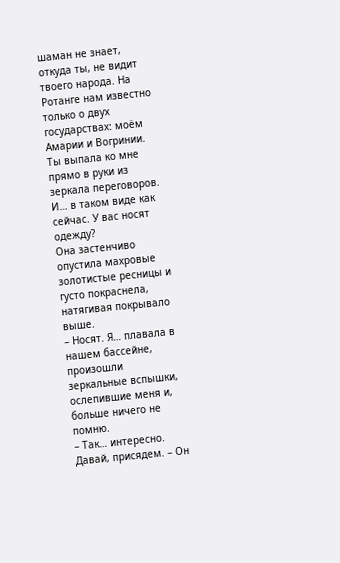шаман не знает, откуда ты, не видит твоего народа. На Ротанге нам известно только о двух государствах: моём Амарии и Вогринии. Ты выпала ко мне прямо в руки из зеркала переговоров. И… в таком виде как сейчас. У вас носят одежду?
Она застенчиво опустила махровые золотистые ресницы и густо покраснела, натягивая покрывало выше.
– Носят. Я… плавала в нашем бассейне, произошли зеркальные вспышки, ослепившие меня и, больше ничего не помню.
– Так… интересно. Давай, присядем. – Он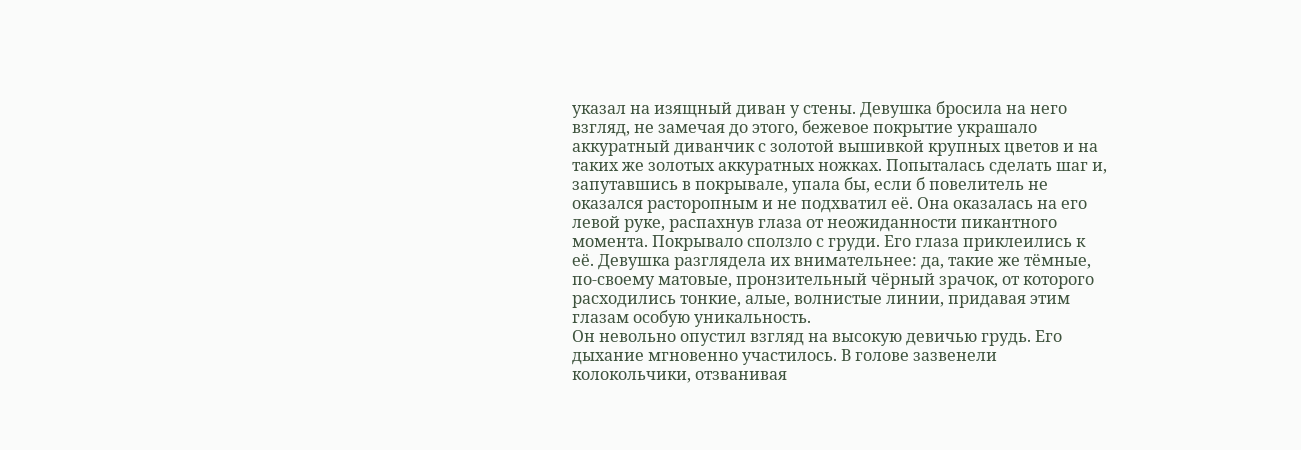указал на изящный диван у стены. Девушка бросила на него взгляд, не замечая до этого, бежевое покрытие украшало аккуратный диванчик с золотой вышивкой крупных цветов и на таких же золотых аккуратных ножках. Попыталась сделать шаг и, запутавшись в покрывале, упала бы, если б повелитель не оказался расторопным и не подхватил её. Она оказалась на его левой руке, распахнув глаза от неожиданности пикантного момента. Покрывало сползло с груди. Его глаза приклеились к её. Девушка разглядела их внимательнее: да, такие же тёмные, по-своему матовые, пронзительный чёрный зрачок, от которого расходились тонкие, алые, волнистые линии, придавая этим глазам особую уникальность.
Он невольно опустил взгляд на высокую девичью грудь. Его дыхание мгновенно участилось. В голове зазвенели колокольчики, отзванивая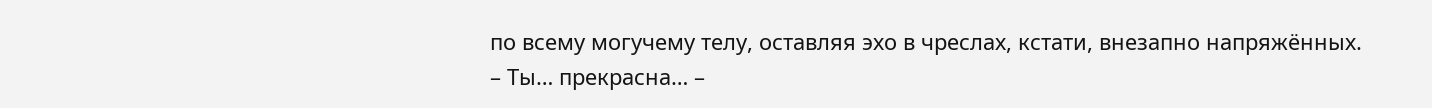по всему могучему телу, оставляя эхо в чреслах, кстати, внезапно напряжённых.
– Ты… прекрасна… –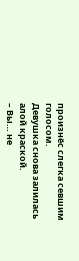произнёс слегка севшим голосом.
Девушка снова залилась алой краской.
– Вы… не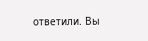ответили. Вы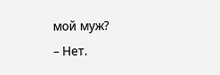мой муж?
– Нет.